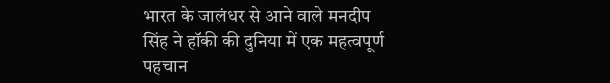भारत के जालंधर से आने वाले मनदीप सिंह ने हॉकी की दुनिया में एक महत्वपूर्ण पहचान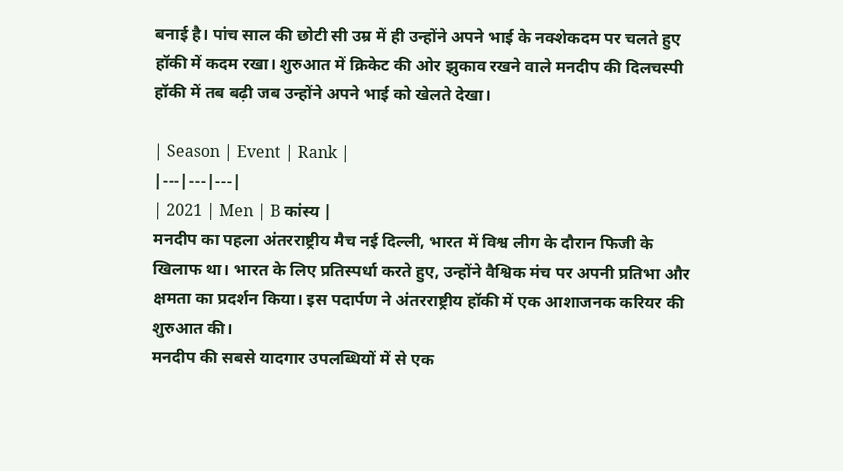बनाई है। पांच साल की छोटी सी उम्र में ही उन्होंने अपने भाई के नक्शेकदम पर चलते हुए हॉकी में कदम रखा। शुरुआत में क्रिकेट की ओर झुकाव रखने वाले मनदीप की दिलचस्पी हॉकी में तब बढ़ी जब उन्होंने अपने भाई को खेलते देखा।

| Season | Event | Rank |
|---|---|---|
| 2021 | Men | B कांस्य |
मनदीप का पहला अंतरराष्ट्रीय मैच नई दिल्ली, भारत में विश्व लीग के दौरान फिजी के खिलाफ था। भारत के लिए प्रतिस्पर्धा करते हुए, उन्होंने वैश्विक मंच पर अपनी प्रतिभा और क्षमता का प्रदर्शन किया। इस पदार्पण ने अंतरराष्ट्रीय हॉकी में एक आशाजनक करियर की शुरुआत की।
मनदीप की सबसे यादगार उपलब्धियों में से एक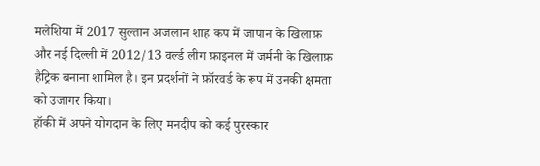मलेशिया में 2017 सुल्तान अजलान शाह कप में जापान के खिलाफ़ और नई दिल्ली में 2012/13 वर्ल्ड लीग फ़ाइनल में जर्मनी के खिलाफ़ हैट्रिक बनाना शामिल है। इन प्रदर्शनों ने फ़ॉरवर्ड के रूप में उनकी क्षमता को उजागर किया।
हॉकी में अपने योगदान के लिए मनदीप को कई पुरस्कार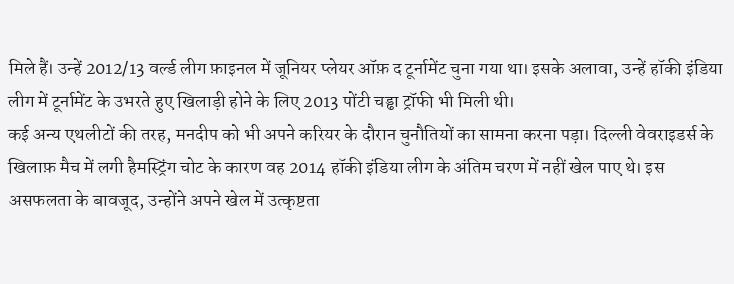मिले हैं। उन्हें 2012/13 वर्ल्ड लीग फ़ाइनल में जूनियर प्लेयर ऑफ़ द टूर्नामेंट चुना गया था। इसके अलावा, उन्हें हॉकी इंडिया लीग में टूर्नामेंट के उभरते हुए खिलाड़ी होने के लिए 2013 पोंटी चड्ढा ट्रॉफी भी मिली थी।
कई अन्य एथलीटों की तरह, मनदीप को भी अपने करियर के दौरान चुनौतियों का सामना करना पड़ा। दिल्ली वेवराइडर्स के खिलाफ़ मैच में लगी हैमस्ट्रिंग चोट के कारण वह 2014 हॉकी इंडिया लीग के अंतिम चरण में नहीं खेल पाए थे। इस असफलता के बावजूद, उन्होंने अपने खेल में उत्कृष्टता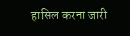हासिल करना जारी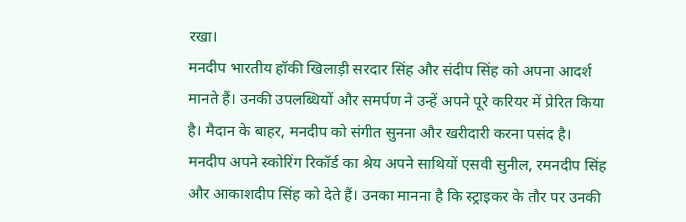रखा।
मनदीप भारतीय हॉकी खिलाड़ी सरदार सिंह और संदीप सिंह को अपना आदर्श मानते हैं। उनकी उपलब्धियों और समर्पण ने उन्हें अपने पूरे करियर में प्रेरित किया है। मैदान के बाहर, मनदीप को संगीत सुनना और खरीदारी करना पसंद है।
मनदीप अपने स्कोरिंग रिकॉर्ड का श्रेय अपने साथियों एसवी सुनील, रमनदीप सिंह और आकाशदीप सिंह को देते हैं। उनका मानना है कि स्ट्राइकर के तौर पर उनकी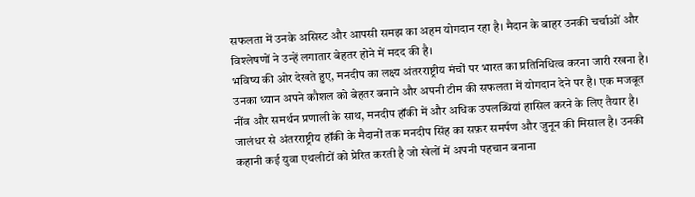सफलता में उनके असिस्ट और आपसी समझ का अहम योगदान रहा है। मैदान के बाहर उनकी चर्चाओं और विश्लेषणों ने उन्हें लगातार बेहतर होने में मदद की है।
भविष्य की ओर देखते हुए, मनदीप का लक्ष्य अंतरराष्ट्रीय मंचों पर भारत का प्रतिनिधित्व करना जारी रखना है। उनका ध्यान अपने कौशल को बेहतर बनाने और अपनी टीम की सफलता में योगदान देने पर है। एक मजबूत नींव और समर्थन प्रणाली के साथ, मनदीप हॉकी में और अधिक उपलब्धियां हासिल करने के लिए तैयार है।
जालंधर से अंतरराष्ट्रीय हॉकी के मैदानों तक मनदीप सिंह का सफ़र समर्पण और जुनून की मिसाल है। उनकी कहानी कई युवा एथलीटों को प्रेरित करती है जो खेलों में अपनी पहचान बनाना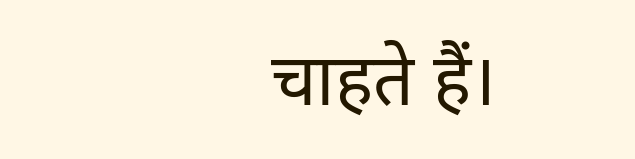चाहते हैं।